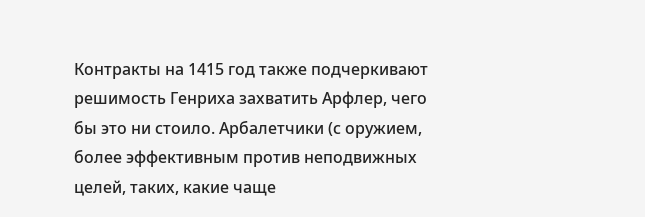Контракты на 1415 год также подчеркивают решимость Генриха захватить Арфлер, чего бы это ни стоило. Арбалетчики (с оружием, более эффективным против неподвижных целей, таких, какие чаще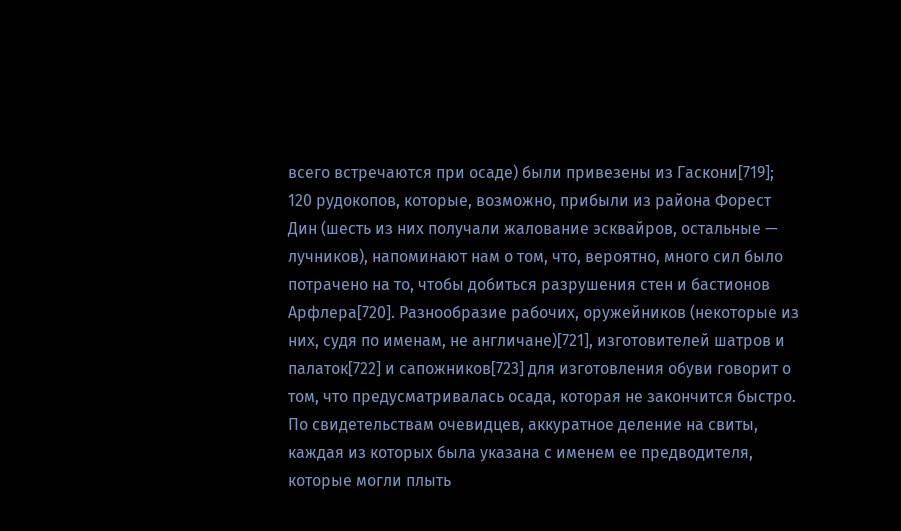всего встречаются при осаде) были привезены из Гаскони[719]; 120 рудокопов, которые, возможно, прибыли из района Форест Дин (шесть из них получали жалование эсквайров, остальные — лучников), напоминают нам о том, что, вероятно, много сил было потрачено на то, чтобы добиться разрушения стен и бастионов Арфлера[720]. Разнообразие рабочих, оружейников (некоторые из них, судя по именам, не англичане)[721], изготовителей шатров и палаток[722] и сапожников[723] для изготовления обуви говорит о том, что предусматривалась осада, которая не закончится быстро.
По свидетельствам очевидцев, аккуратное деление на свиты, каждая из которых была указана с именем ее предводителя, которые могли плыть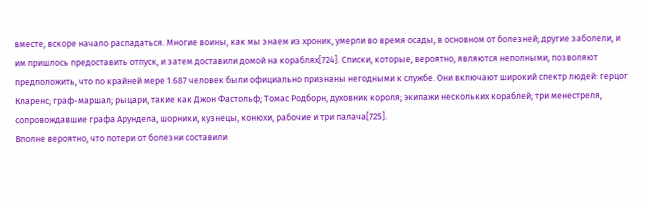вместе, вскоре начало распадаться. Многие воины, как мы знаем из хроник, умерли во время осады, в основном от болезней; другие заболели, и им пришлось предоставить отпуск, и затем доставили домой на кораблях[724]. Списки, которые, вероятно, являются неполными, позволяют предположить, что по крайней мере 1.687 человек были официально признаны негодными к службе. Они включают широкий спектр людей: герцог Кларенс; граф-маршал; рыцари, такие как Джон Фастольф; Томас Родборн, духовник короля; экипажи нескольких кораблей; три менестреля, сопровождавшие графа Арундела, шорники, кузнецы, конюхи, рабочие и три палача[725].
Вполне вероятно, что потери от болезни составили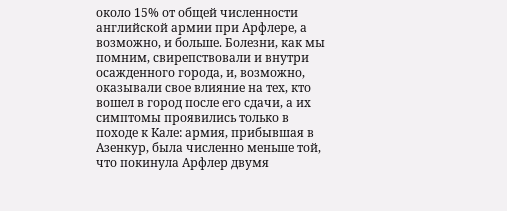около 15% от общей численности английской армии при Арфлере, а возможно, и больше. Болезни, как мы помним, свирепствовали и внутри осажденного города, и, возможно, оказывали свое влияние на тех, кто вошел в город после его сдачи, а их симптомы проявились только в походе к Кале: армия, прибывшая в Азенкур, была численно меньше той, что покинула Арфлер двумя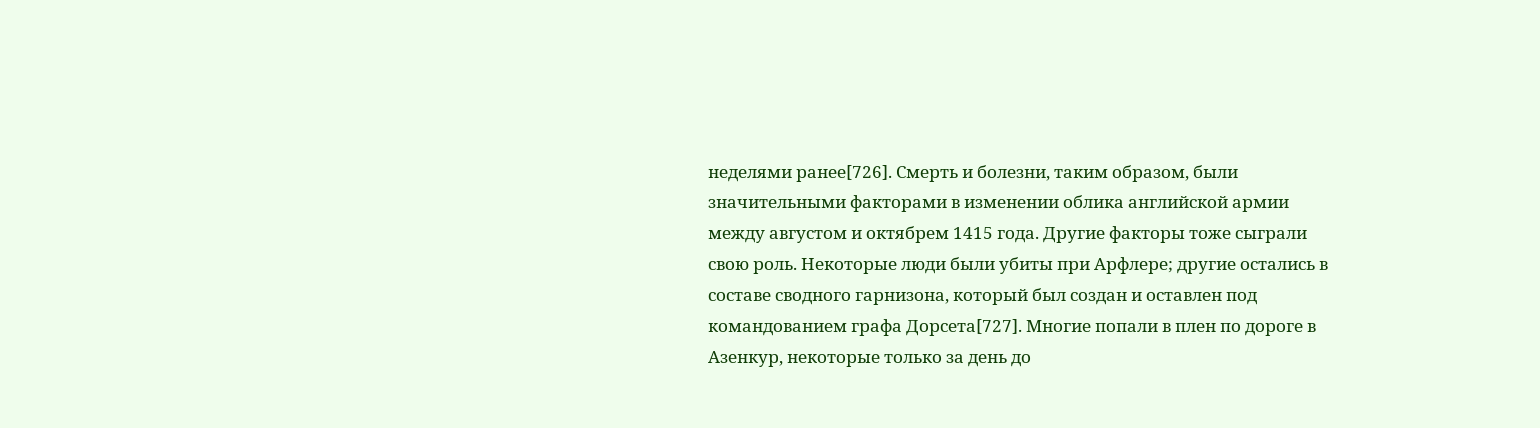неделями ранее[726]. Смерть и болезни, таким образом, были значительными факторами в изменении облика английской армии между августом и октябрем 1415 года. Другие факторы тоже сыграли свою роль. Некоторые люди были убиты при Арфлере; другие остались в составе сводного гарнизона, который был создан и оставлен под командованием графа Дорсета[727]. Многие попали в плен по дороге в Азенкур, некоторые только за день до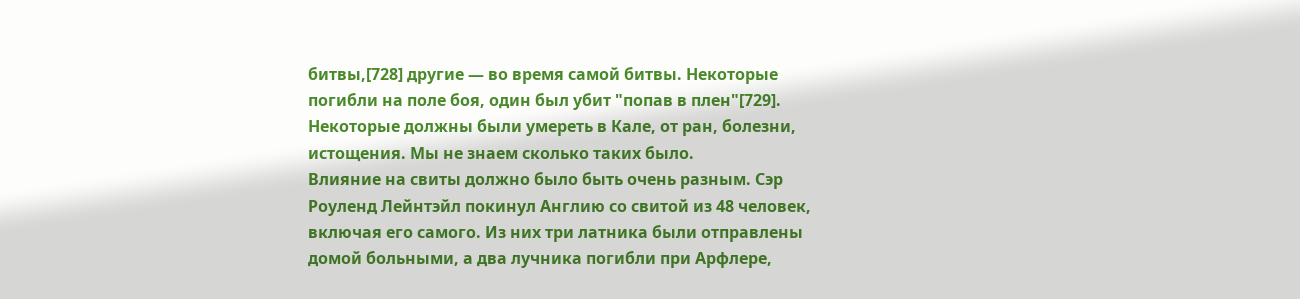битвы,[728] другие — во время самой битвы. Некоторые погибли на поле боя, один был убит "попав в плен"[729]. Некоторые должны были умереть в Кале, от ран, болезни, истощения. Мы не знаем сколько таких было.
Влияние на свиты должно было быть очень разным. Сэр Роуленд Лейнтэйл покинул Англию со свитой из 48 человек, включая его самого. Из них три латника были отправлены домой больными, а два лучника погибли при Арфлере,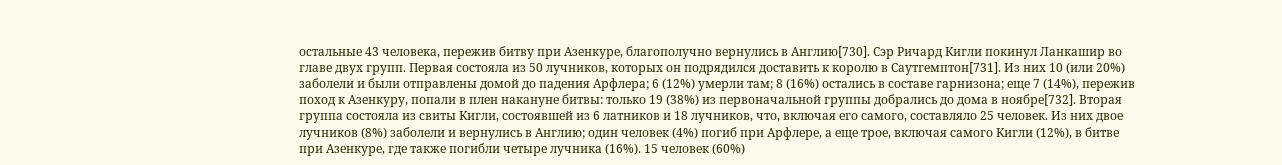остальные 43 человека, пережив битву при Азенкуре, благополучно вернулись в Англию[730]. Cэр Ричард Кигли покинул Ланкашир во главе двух групп. Первая состояла из 50 лучников, которых он подрядился доставить к королю в Саутгемптон[731]. Из них 10 (или 20%) заболели и были отправлены домой до падения Арфлера; 6 (12%) умерли там; 8 (16%) остались в составе гарнизона; еще 7 (14%), пережив поход к Азенкуру, попали в плен накануне битвы: только 19 (38%) из первоначальной группы добрались до дома в ноябре[732]. Вторая группа состояла из свиты Кигли, состоявшей из 6 латников и 18 лучников, что, включая его самого, составляло 25 человек. Из них двое лучников (8%) заболели и вернулись в Англию; один человек (4%) погиб при Арфлере, а еще трое, включая самого Кигли (12%), в битве при Азенкуре, где также погибли четыре лучника (16%). 15 человек (60%)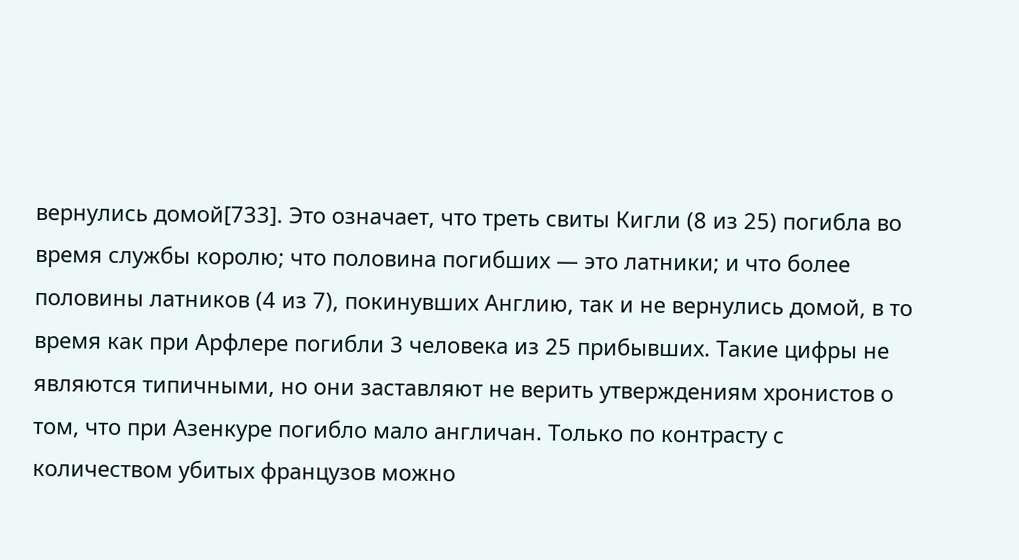вернулись домой[733]. Это означает, что треть свиты Кигли (8 из 25) погибла во время службы королю; что половина погибших — это латники; и что более половины латников (4 из 7), покинувших Англию, так и не вернулись домой, в то время как при Арфлере погибли 3 человека из 25 прибывших. Такие цифры не являются типичными, но они заставляют не верить утверждениям хронистов о том, что при Азенкуре погибло мало англичан. Только по контрасту с количеством убитых французов можно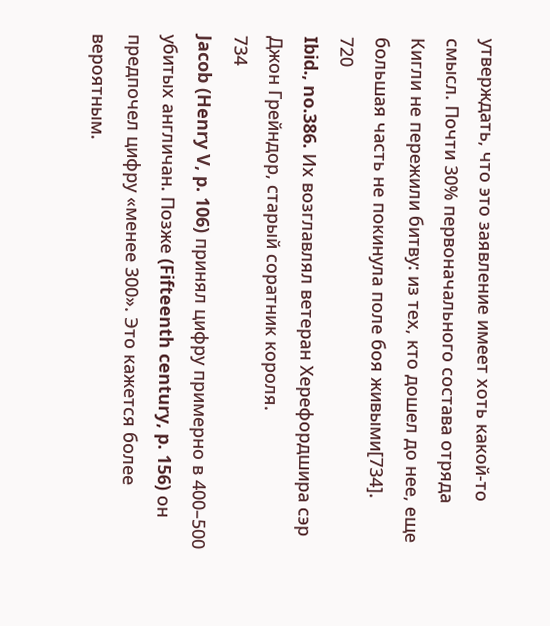утверждать, что это заявление имеет хоть какой-то смысл. Почти 30% первоначального состава отряда Кигли не пережили битву: из тех, кто дошел до нее, еще большая часть не покинула поле боя живыми[734].
720
Ibid., no.386. Их возглавлял ветеран Херефордшира сэр Джон Грейндор, старый соратник короля.
734
Jacob (Henry V, p. 106) принял цифру примерно в 400–500 убитых англичан. Позже (Fifteenth century, p. 156) он предпочел цифру «менее 300». Это кажется более вероятным.